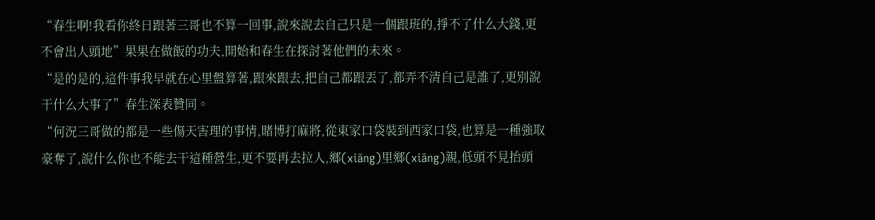“春生啊!我看你終日跟著三哥也不算一回事,說來說去自己只是一個跟班的,掙不了什么大錢,更不會出人頭地”果果在做飯的功夫,開始和春生在探討著他們的未來。
“是的是的,這件事我早就在心里盤算著,跟來跟去,把自己都跟丟了,都弄不清自己是誰了,更別說干什么大事了”春生深表贊同。
“何況三哥做的都是一些傷天害理的事情,賭博打麻將,從東家口袋裝到西家口袋,也算是一種強取豪奪了,說什么你也不能去干這種營生,更不要再去拉人,鄉(xiāng)里鄉(xiāng)親,低頭不見抬頭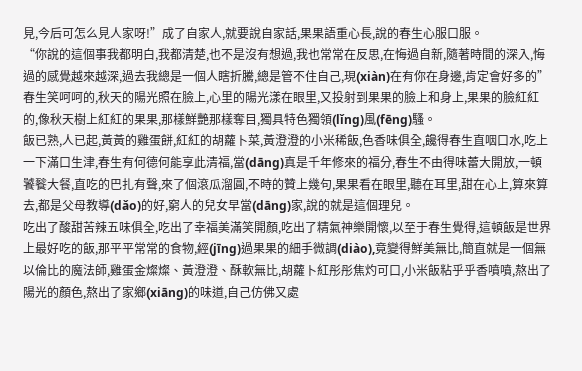見,今后可怎么見人家呀!”成了自家人,就要說自家話,果果語重心長,說的春生心服口服。
“你說的這個事我都明白,我都清楚,也不是沒有想過,我也常常在反思,在悔過自新,隨著時間的深入,悔過的感覺越來越深,過去我總是一個人瞎折騰,總是管不住自己,現(xiàn)在有你在身邊,肯定會好多的”春生笑呵呵的,秋天的陽光照在臉上,心里的陽光漾在眼里,又投射到果果的臉上和身上,果果的臉紅紅的,像秋天樹上紅紅的果果,那樣鮮艷那樣奪目,獨具特色獨領(lǐng)風(fēng)騷。
飯已熟,人已起,黃黃的雞蛋餅,紅紅的胡蘿卜菜,黃澄澄的小米稀飯,色香味俱全,饞得春生直咽口水,吃上一下滿口生津,春生有何德何能享此清福,當(dāng)真是千年修來的福分,春生不由得味蕾大開放,一頓饕餮大餐,直吃的巴扎有聲,來了個滾瓜溜圓,不時的贊上幾句,果果看在眼里,聽在耳里,甜在心上,算來算去,都是父母教導(dǎo)的好,窮人的兒女早當(dāng)家,說的就是這個理兒。
吃出了酸甜苦辣五味俱全,吃出了幸福美滿笑開顏,吃出了精氣神樂開懷,以至于春生覺得,這頓飯是世界上最好吃的飯,那平平常常的食物,經(jīng)過果果的細手微調(diào),竟變得鮮美無比,簡直就是一個無以倫比的魔法師,雞蛋金燦燦、黃澄澄、酥軟無比,胡蘿卜紅彤彤焦灼可口,小米飯粘乎乎香噴噴,熬出了陽光的顏色,熬出了家鄉(xiāng)的味道,自己仿佛又處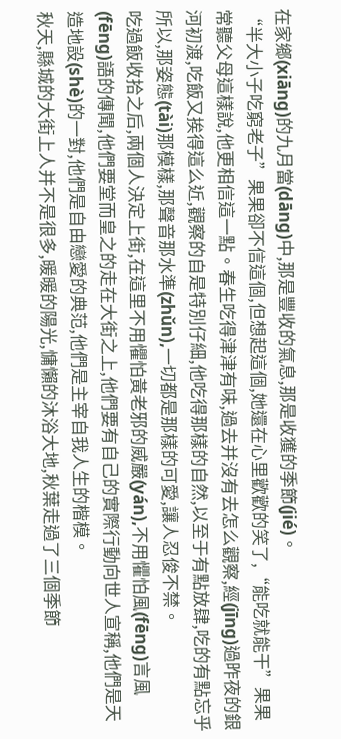在家鄉(xiāng)的九月當(dāng)中,那是豐收的氣息,那是收獲的季節(jié)。
“半大小子吃窮老子”果果卻不信這個,但想起這個,她還在心里歡歡的笑了,“能吃就能干”果果常聽父母這樣說,他更相信這一點。春生吃得津津有味,過去并沒有去怎么觀察,經(jīng)過昨夜的銀河初渡,吃飯又挨得這么近,觀察的自是特別仔細,他吃得那樣的自然,以至于有點放肆,吃的有點忘乎所以,那姿態(tài)那模樣,那聲音那水準(zhǔn),一切都是那樣的可愛,讓人忍俊不禁。
吃過飯收拾之后,兩個人決定上街,在這里不用懼怕黃老邪的威嚴(yán),不用懼怕風(fēng)言風(fēng)語的傳聞,他們要堂而皇之的走在大街之上,他們要有自己的實際行動向世人宣稱,他們是天造地設(shè)的一對,他們是自由戀愛的典范,他們是主宰自我人生的楷模。
秋天,縣城的大街上人并不是很多,暖暖的陽光,慵懶的沐浴大地,秋葉走過了三個季節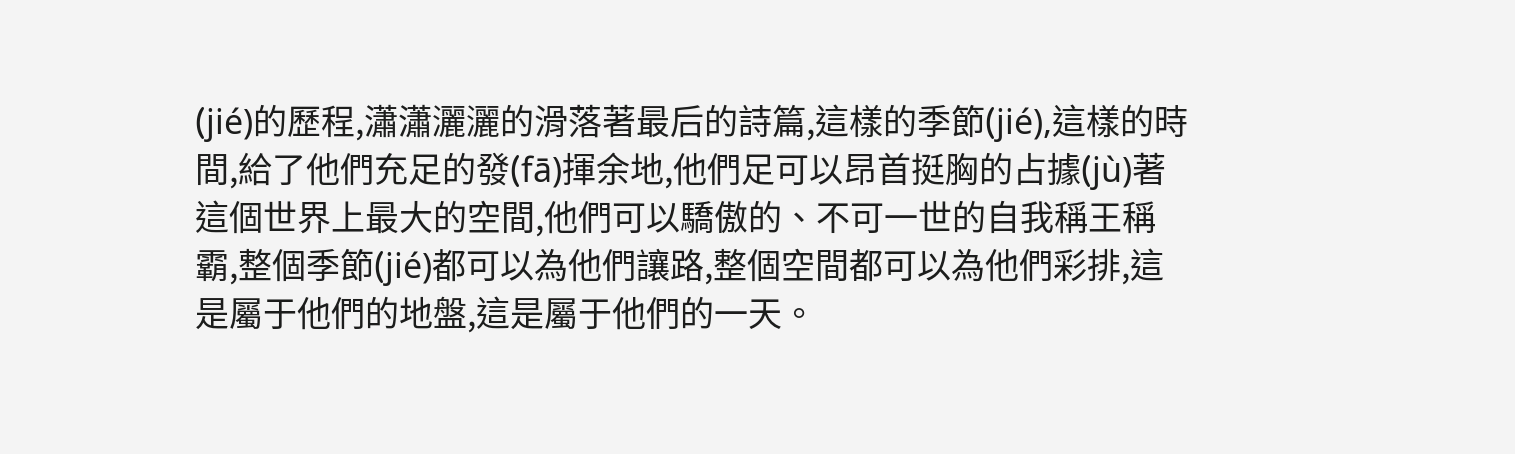(jié)的歷程,瀟瀟灑灑的滑落著最后的詩篇,這樣的季節(jié),這樣的時間,給了他們充足的發(fā)揮余地,他們足可以昂首挺胸的占據(jù)著這個世界上最大的空間,他們可以驕傲的、不可一世的自我稱王稱霸,整個季節(jié)都可以為他們讓路,整個空間都可以為他們彩排,這是屬于他們的地盤,這是屬于他們的一天。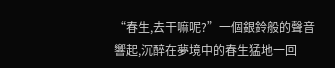“春生,去干嘛呢?”一個銀鈴般的聲音響起,沉醉在夢境中的春生猛地一回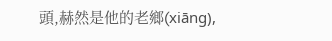頭,赫然是他的老鄉(xiāng),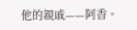他的親戚——阿香。